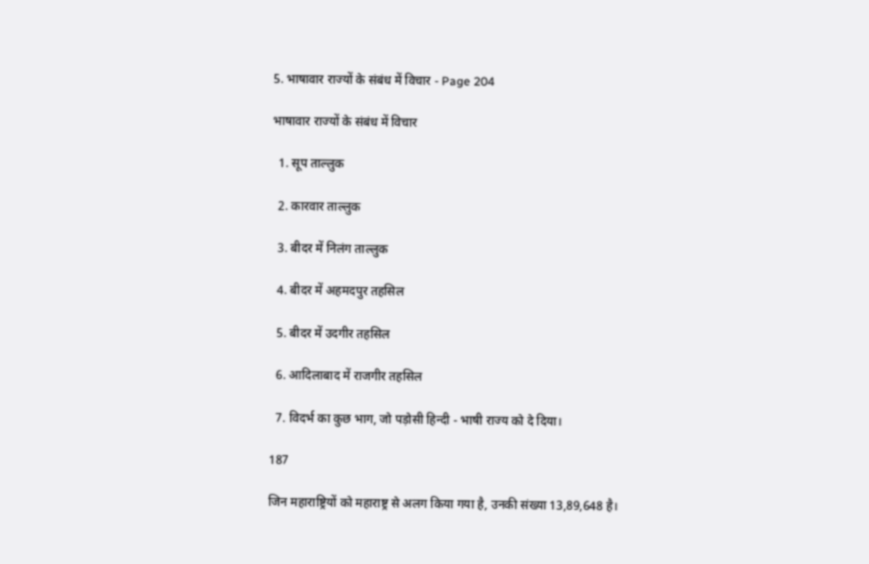5. भाषावार राज्यों के संबंध में विचार - Page 204

भाषावार राज्यों के संबंध में विचार

  1. सूप ताल्लुक

  2. कारवार ताल्लुक

  3. बीदर में निलंग ताल्लुक

  4. बीदर में अहमदपुर तहसिल

  5. बीदर में उदगीर तहसिल

  6. आदिलाबाद में राजगीर तहसिल

  7. विदर्भ का कुछ भाग, जो पड़ोसी हिन्दी - भाषी राज्य को दे दिया।

187

जिन महाराष्ट्रियों को महाराष्ट्र से अलग किया गया है, उनकी संख्या 13,89,648 है।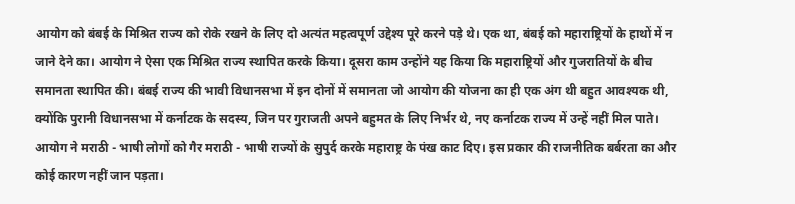आयोग को बंबई के मिश्रित राज्य को रोके रखने के लिए दो अत्यंत महत्वपूर्ण उद्देश्य पूरे करने पड़े थे। एक था, बंबई को महाराष्ट्रियों के हाथों में न जाने देने का। आयोग ने ऐसा एक मिश्रित राज्य स्थापित करके किया। दूसरा काम उन्होंने यह किया कि महाराष्ट्रियों और गुजरातियों के बीच समानता स्थापित की। बंबई राज्य की भावी विधानसभा में इन दोनों में समानता जो आयोग की योजना का ही एक अंग थी बहुत आवश्यक थी, क्योंकि पुरानी विधानसभा में कर्नाटक के सदस्य, जिन पर गुराजती अपने बहुमत के लिए निर्भर थे, नए कर्नाटक राज्य में उन्हें नहीं मिल पाते। आयोग ने मराठी - भाषी लोगों को गैर मराठी - भाषी राज्यों के सुपुर्द करके महाराष्ट्र के पंख काट दिए। इस प्रकार की राजनीतिक बर्बरता का और कोई कारण नहीं जान पड़ता।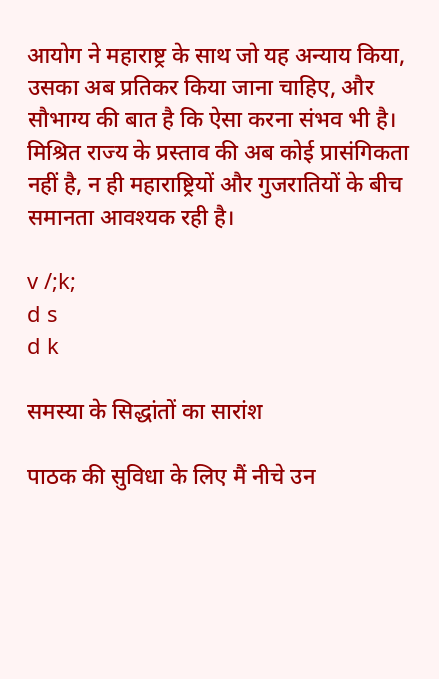आयोग ने महाराष्ट्र के साथ जो यह अन्याय किया, उसका अब प्रतिकर किया जाना चाहिए, और सौभाग्य की बात है कि ऐसा करना संभव भी है। मिश्रित राज्य के प्रस्ताव की अब कोई प्रासंगिकता नहीं है, न ही महाराष्ट्रियों और गुजरातियों के बीच समानता आवश्यक रही है।

v /;k;
d s
d k

समस्या के सिद्धांतों का सारांश

पाठक की सुविधा के लिए मैं नीचे उन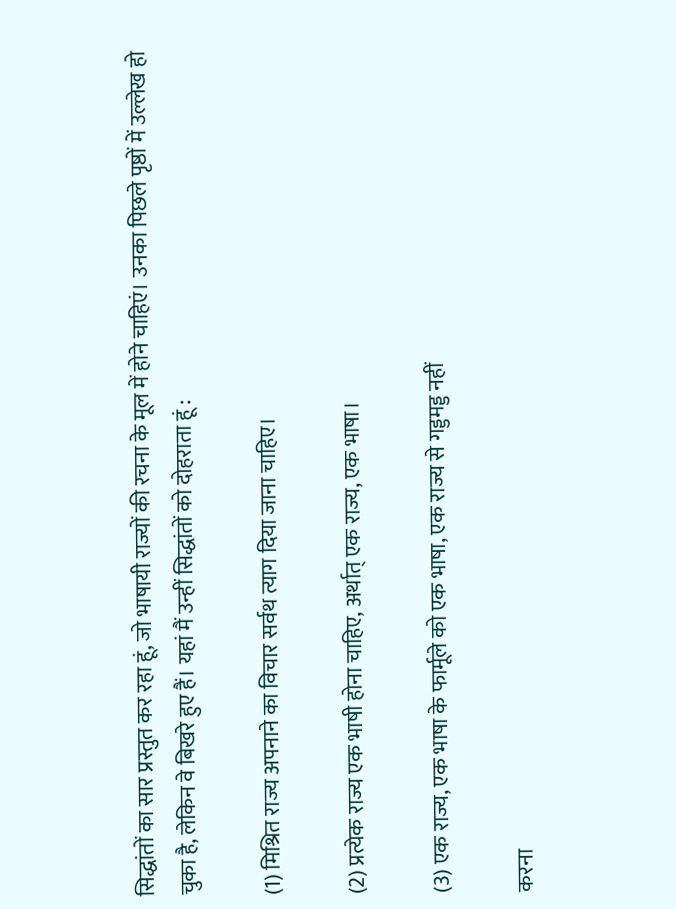सिद्धांतों का सार प्रस्तुत कर रहा हूं, जो भाषायी राज्यों की रचना के मूल में होने चाहिएं। उनका पिछले पृष्ठों में उल्लेख हो चुका है, लेकिन वे बिखरे हुए हैं। यहां मैं उन्हीं सिद्धांतों को दोहराता हूं :

(1) मिश्रित राज्य अपनाने का विचार सर्वथ त्याग दिया जाना चाहिए।

(2) प्रत्येक राज्य एक भाषी होना चाहिए, अर्थात् एक राज्य, एक भाषा।

(3) एक राज्य, एक भाषा के फार्मूले को एक भाषा, एक राज्य से गड्डमड्ड नहीं

करना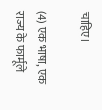चाहिए।

(4) एक भाषा, एक राज्य के फार्मूले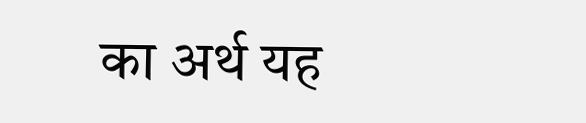का अर्थ यह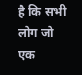है कि सभी लोग जो एक